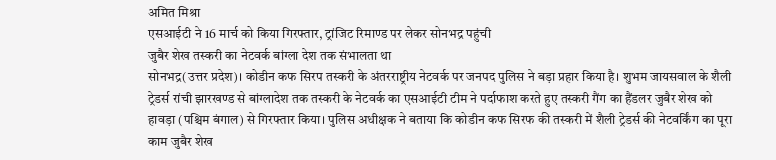अमित मिश्रा
एसआईटी ने 16 मार्च को किया गिरफ्तार, ट्रांजिट रिमाण्ड पर लेकर सोनभद्र पहुंची
जुबैर शेख तस्करी का नेटवर्क बांग्ला देश तक संभालता था
सोनभद्र(उत्तर प्रदेश)। कोडीन कफ सिरप तस्करी के अंतरराष्ट्रीय नेटवर्क पर जनपद पुलिस ने बड़ा प्रहार किया है। शुभम जायसवाल के शैली ट्रेडर्स रांची झारखण्ड से बांग्लादेश तक तस्करी के नेटवर्क का एसआईटी टीम ने पर्दाफाश करते हुए तस्करी गैंग का हैंडलर जुबैर शेख को हावड़ा (पश्चिम बंगाल) से गिरफ्तार किया। पुलिस अधीक्षक ने बताया कि कोडीन कफ सिरफ की तस्करी में शैली ट्रेडर्स की नेटवर्किंग का पूरा काम जुबैर शेख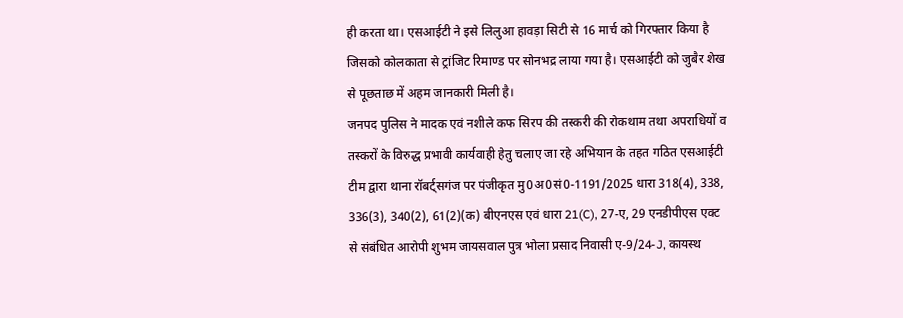ही करता था। एसआईटी ने इसे लिलुआ हावड़ा सिटी से 16 मार्च को गिरफ्तार किया है जिसको कोलकाता से ट्रांजिट रिमाण्ड पर सोनभद्र लाया गया है। एसआईटी को जुबैर शेख से पूछताछ में अहम जानकारी मिली है।
जनपद पुलिस ने मादक एवं नशीले कफ सिरप की तस्करी की रोकथाम तथा अपराधियों व तस्करों के विरुद्ध प्रभावी कार्यवाही हेतु चलाए जा रहे अभियान के तहत गठित एसआईटी टीम द्वारा थाना रॉबर्ट्सगंज पर पंजीकृत मु0अ0सं0-1191/2025 धारा 318(4), 338, 336(3), 340(2), 61(2)(क) बीएनएस एवं धारा 21(C), 27-ए, 29 एनडीपीएस एक्ट से संबंधित आरोपी शुभम जायसवाल पुत्र भोला प्रसाद निवासी ए-9/24-J, कायस्थ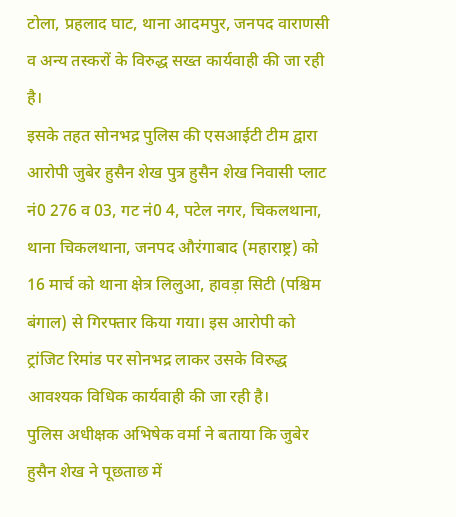टोला, प्रहलाद घाट, थाना आदमपुर, जनपद वाराणसी व अन्य तस्करों के विरुद्ध सख्त कार्यवाही की जा रही है।
इसके तहत सोनभद्र पुलिस की एसआईटी टीम द्वारा आरोपी जुबेर हुसैन शेख पुत्र हुसैन शेख निवासी प्लाट नं0 276 व 03, गट नं0 4, पटेल नगर, चिकलथाना, थाना चिकलथाना, जनपद औरंगाबाद (महाराष्ट्र) को 16 मार्च को थाना क्षेत्र लिलुआ, हावड़ा सिटी (पश्चिम बंगाल) से गिरफ्तार किया गया। इस आरोपी को ट्रांजिट रिमांड पर सोनभद्र लाकर उसके विरुद्ध आवश्यक विधिक कार्यवाही की जा रही है।
पुलिस अधीक्षक अभिषेक वर्मा ने बताया कि जुबेर हुसैन शेख ने पूछताछ में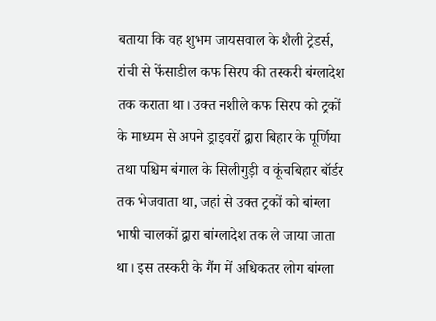बताया कि वह शुभम जायसवाल के शैली ट्रेडर्स, रांची से फेंसाडील कफ सिरप की तस्करी बंग्लादेश तक कराता था। उक्त नशीले कफ सिरप को ट्रकों के माध्यम से अपने ड्राइवरों द्वारा बिहार के पूर्णिया तथा पश्चिम बंगाल के सिलीगुड़ी व कूंचबिहार बॉर्डर तक भेजवाता था, जहां से उक्त ट्रकों को बांग्ला भाषी चालकों द्वारा बांग्लादेश तक ले जाया जाता था। इस तस्करी के गैंग में अधिकतर लोग बांग्ला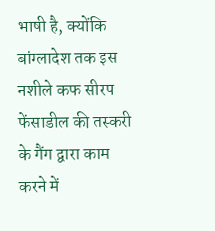भाषी है, क्योंकि बांग्लादेश तक इस नशीले कफ सीरप फेंसाडील की तस्करी के गैंग द्वारा काम करने में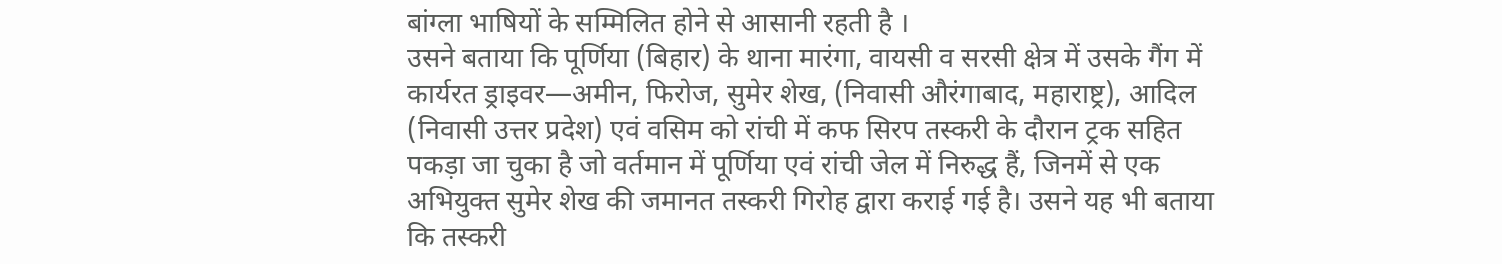बांग्ला भाषियों के सम्मिलित होने से आसानी रहती है ।
उसने बताया कि पूर्णिया (बिहार) के थाना मारंगा, वायसी व सरसी क्षेत्र में उसके गैंग में कार्यरत ड्राइवर—अमीन, फिरोज, सुमेर शेख, (निवासी औरंगाबाद, महाराष्ट्र), आदिल (निवासी उत्तर प्रदेश) एवं वसिम को रांची में कफ सिरप तस्करी के दौरान ट्रक सहित पकड़ा जा चुका है जो वर्तमान में पूर्णिया एवं रांची जेल में निरुद्ध हैं, जिनमें से एक अभियुक्त सुमेर शेख की जमानत तस्करी गिरोह द्वारा कराई गई है। उसने यह भी बताया कि तस्करी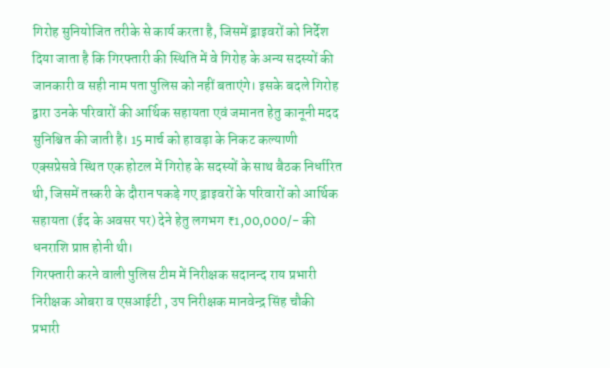गिरोह सुनियोजित तरीके से कार्य करता है, जिसमें ड्राइवरों को निर्देश दिया जाता है कि गिरफ्तारी की स्थिति में वे गिरोह के अन्य सदस्यों की जानकारी व सही नाम पता पुलिस को नहीं बताएंगे। इसके बदले गिरोह द्वारा उनके परिवारों की आर्थिक सहायता एवं जमानत हेतु कानूनी मदद सुनिश्चित की जाती है। 15 मार्च को हावड़ा के निकट कल्याणी एक्सप्रेसवे स्थित एक होटल में गिरोह के सदस्यों के साथ बैठक निर्धारित थी, जिसमें तस्करी के दौरान पकड़े गए ड्राइवरों के परिवारों को आर्थिक सहायता (ईद के अवसर पर) देने हेतु लगभग ₹1,00,000/- की धनराशि प्राप्त होनी थी।
गिरफ्तारी करने वाली पुलिस टीम में निरीक्षक सदानन्द राय प्रभारी निरीक्षक ओबरा व एसआईटी , उप निरीक्षक मानवेन्द्र सिंह चौकी प्रभारी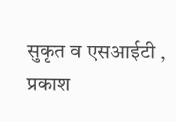सुकृत व एसआईटी , प्रकाश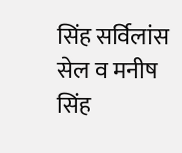सिंह सर्विलांस सेल व मनीष सिंह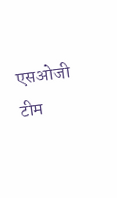एसओजी टीम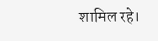शामिल रहे।